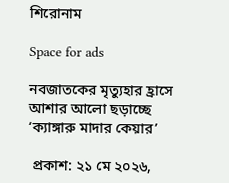শিরোনাম

Space for ads

নবজাতকের মৃত্যুহার হ্রাসে আশার আলো ছড়াচ্ছে ‘ক্যাঙ্গারু মাদার কেয়ার’

 প্রকাশ: ২১ মে ২০২৬,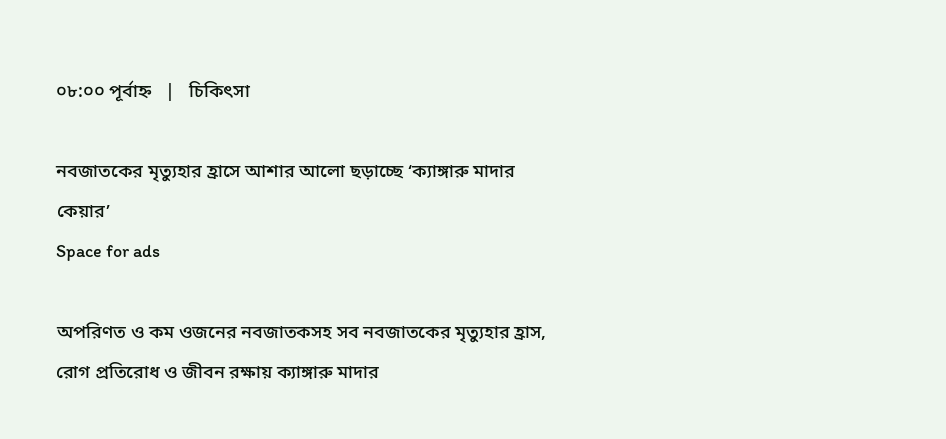০৮:০০ পূর্বাহ্ন   |   চিকিৎসা

নবজাতকের মৃত্যুহার হ্রাসে আশার আলো ছড়াচ্ছে ‘ক্যাঙ্গারু মাদার কেয়ার’
Space for ads

অপরিণত ও কম ওজনের নবজাতকসহ সব নবজাতকের মৃত্যুহার হ্রাস, রোগ প্রতিরোধ ও জীবন রক্ষায় ক্যাঙ্গারু মাদার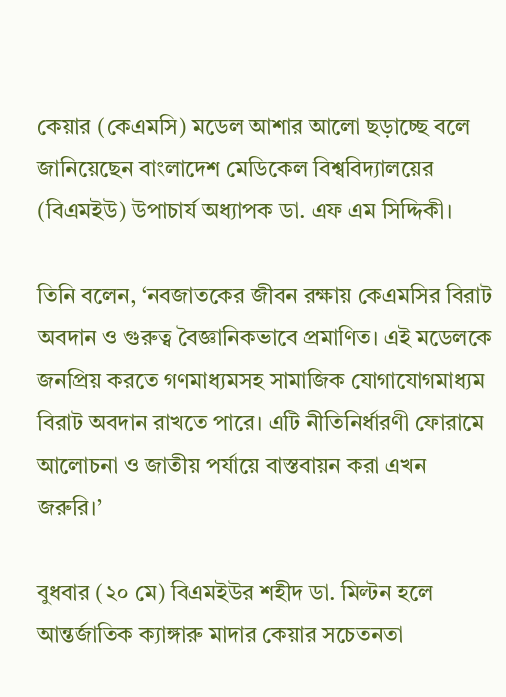কেয়ার (কেএমসি) মডেল আশার আলো ছড়াচ্ছে বলে জানিয়েছেন বাংলাদেশ মেডিকেল বিশ্ববিদ্যালয়ের (বিএমইউ) উপাচার্য অধ্যাপক ডা. এফ এম সিদ্দিকী।

তিনি বলেন, ‘নবজাতকের জীবন রক্ষায় কেএমসির বিরাট অবদান ও গুরুত্ব বৈজ্ঞানিকভাবে প্রমাণিত। এই মডেলকে জনপ্রিয় করতে গণমাধ্যমসহ সামাজিক যোগাযোগমাধ্যম বিরাট অবদান রাখতে পারে। এটি নীতিনির্ধারণী ফোরামে আলোচনা ও জাতীয় পর্যায়ে বাস্তবায়ন করা এখন জরুরি।’

বুধবার (২০ মে) বিএমইউর শহীদ ডা. মিল্টন হলে আন্তর্জাতিক ক্যাঙ্গারু মাদার কেয়ার সচেতনতা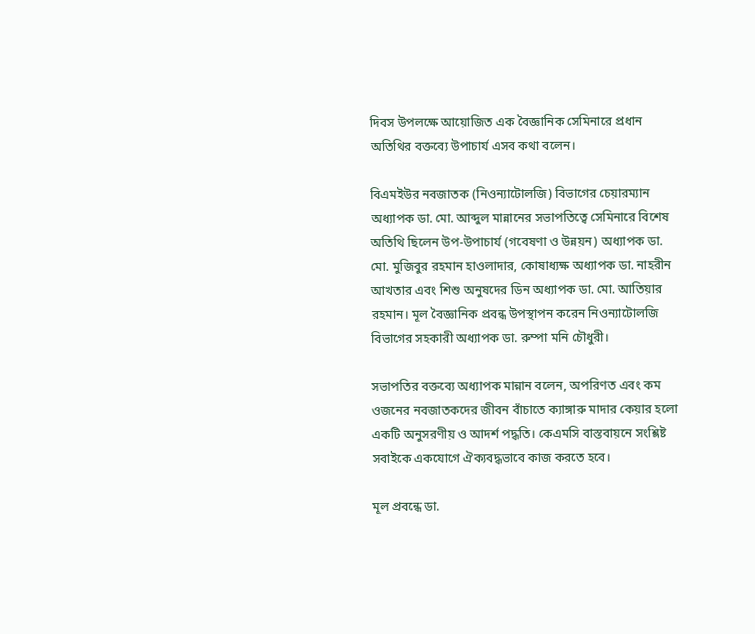দিবস উপলক্ষে আয়োজিত এক বৈজ্ঞানিক সেমিনারে প্রধান অতিথির বক্তব্যে উপাচার্য এসব কথা বলেন।

বিএমইউর নবজাতক (নিওন্যাটোলজি) বিভাগের চেয়ারম্যান অধ্যাপক ডা. মো. আব্দুল মান্নানের সভাপতিত্বে সেমিনারে বিশেষ অতিথি ছিলেন উপ-উপাচার্য (গবেষণা ও উন্নয়ন) অধ্যাপক ডা. মো. মুজিবুর রহমান হাওলাদার, কোষাধ্যক্ষ অধ্যাপক ডা. নাহরীন আখতার এবং শিশু অনুষদের ডিন অধ্যাপক ডা. মো. আতিয়ার রহমান। মূল বৈজ্ঞানিক প্রবন্ধ উপস্থাপন করেন নিওন্যাটোলজি বিভাগের সহকারী অধ্যাপক ডা. রুম্পা মনি চৌধুরী।

সভাপতির বক্তব্যে অধ্যাপক মান্নান বলেন, অপরিণত এবং কম ওজনের নবজাতকদের জীবন বাঁচাতে ক্যাঙ্গারু মাদার কেয়ার হলো একটি অনুসরণীয় ও আদর্শ পদ্ধতি। কেএমসি বাস্তবায়নে সংশ্লিষ্ট সবাইকে একযোগে ঐক্যবদ্ধভাবে কাজ করতে হবে।

মূল প্রবন্ধে ডা.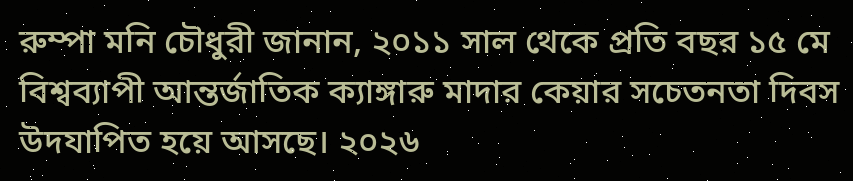রুম্পা মনি চৌধুরী জানান, ২০১১ সাল থেকে প্রতি বছর ১৫ মে বিশ্বব্যাপী আন্তর্জাতিক ক্যাঙ্গারু মাদার কেয়ার সচেতনতা দিবস উদযাপিত হয়ে আসছে। ২০২৬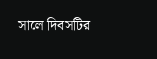সালে দিবসটির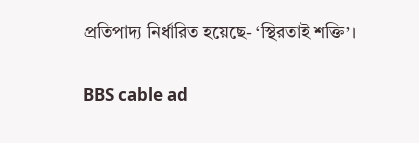প্রতিপাদ্য নির্ধারিত হয়েছে- ‘স্থিরতাই শক্তি’।

BBS cable ad